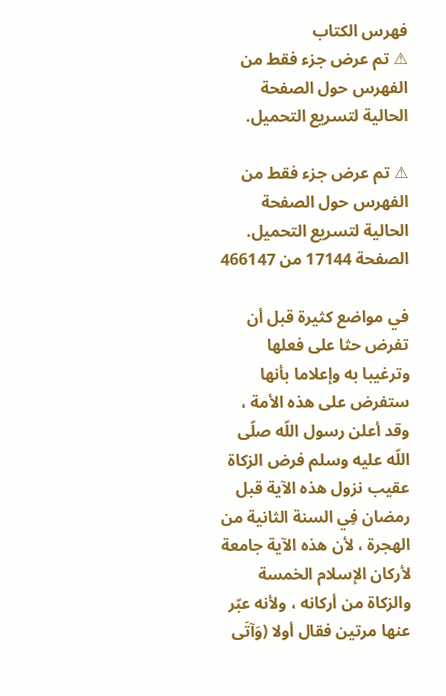فهرس الكتاب
⚠ تم عرض جزء فقط من الفهرس حول الصفحة الحالية لتسريع التحميل.

⚠ تم عرض جزء فقط من الفهرس حول الصفحة الحالية لتسريع التحميل.
الصفحة 17144 من 466147

في مواضع كثيرة قبل أن تفرض حثا على فعلها وترغيبا به وإعلاما بأنها ستفرض على هذه الأمة ، وقد أعلن رسول اللّه صلّى اللّه عليه وسلم فرض الزكاة عقيب نزول هذه الآية قبل رمضان فِي السنة الثانية من الهجرة ، لأن هذه الآية جامعة لأركان الإسلام الخمسة والزكاة من أركانه ، ولأنه عبّر عنها مرتين فقال أولا (وَآتَى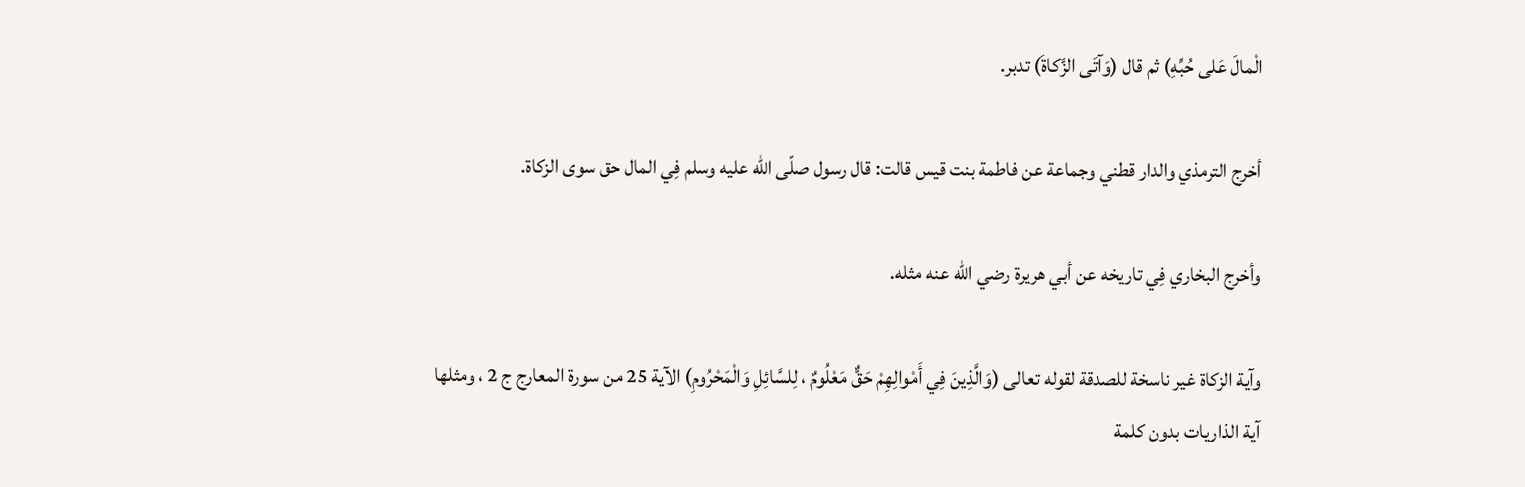الْمالَ عَلى حُبِّهِ) ثم قال (وَآتَى الزَّكاةَ) تدبر.

أخرج الترمذي والدار قطني وجماعة عن فاطمة بنت قيس قالت: قال رسول صلّى اللّه عليه وسلم فِي المال حق سوى الزكاة.

وأخرج البخاري فِي تاريخه عن أبي هريرة رضي اللّه عنه مثله.

وآية الزكاة غير ناسخة للصدقة لقوله تعالى (وَالَّذِينَ فِي أَمْوالِهِمْ حَقٌّ مَعْلُومٌ ، لِلسَّائِلِ وَالْمَحْرُومِ) الآية 25 من سورة المعارج ج 2 ، ومثلها آية الذاريات بدون كلمة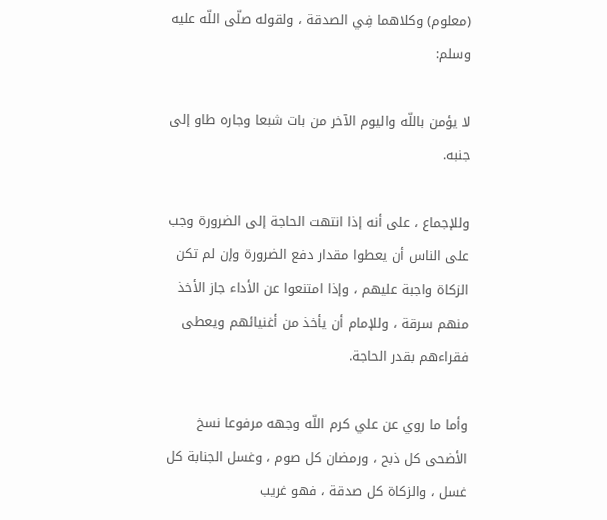(معلوم) وكلاهما فِي الصدقة ، ولقوله صلّى اللّه عليه وسلم:

لا يؤمن باللّه واليوم الآخر من بات شبعا وجاره طاو إلى جنبه.

وللإجماع ، على أنه إذا انتهت الحاجة إلى الضرورة وجب على الناس أن يعطوا مقدار دفع الضرورة وإن لم تكن الزكاة واجبة عليهم ، وإذا امتنعوا عن الأداء جاز الأخذ منهم سرقة ، وللإمام أن يأخذ من أغنيائهم ويعطى فقراءهم بقدر الحاجة.

وأما ما روي عن علي كرم اللّه وجهه مرفوعا نسخ الأضحى كل ذبح ، ورمضان كل صوم ، وغسل الجنابة كل غسل ، والزكاة كل صدقة ، فهو غريب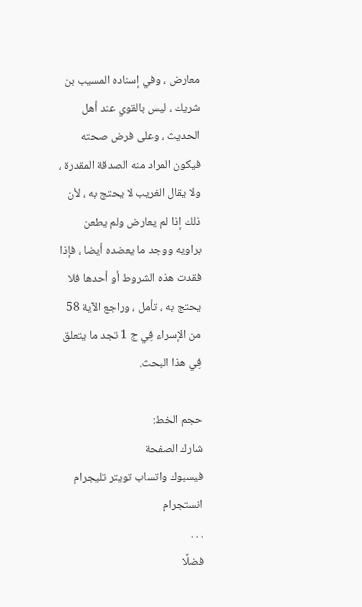معارض ، وفي إسناده المسيب بن شريك ، ليس بالقوي عند أهل الحديث ، وعلى فرض صحته فيكون المراد منه الصدقة المقدرة ، ولا يقال الغريب لا يحتج به ، لأن ذلك إذا لم يعارض ولم يطعن براويه ووجد ما يعضده أيضا ، فإذا فقدت هذه الشروط أو أحدها فلا يحتج به ، تأمل ، وراجع الآية 58 من الإسراء فِي ج 1 تجد ما يتعلق فِي هذا البحث.

حجم الخط:
شارك الصفحة
فيسبوك واتساب تويتر تليجرام انستجرام
. . .
فضلًا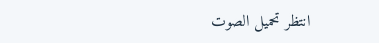انتظر تحميل الصوت